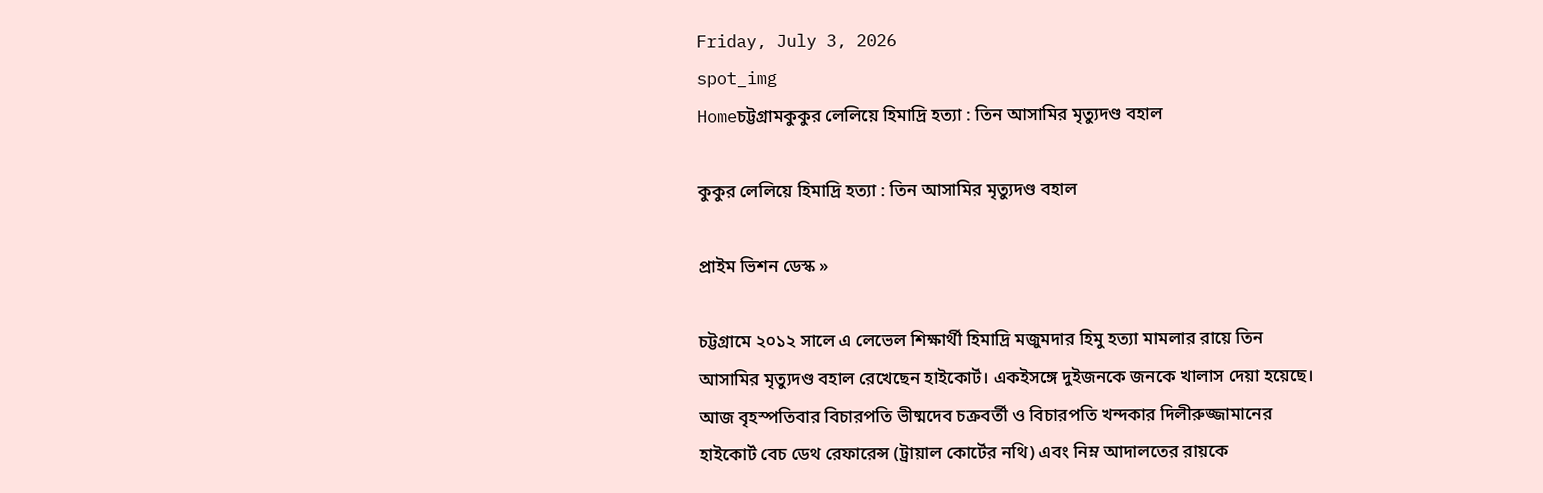Friday, July 3, 2026
spot_img
Homeচট্টগ্রামকুকুর লেলিয়ে হিমাদ্রি হত্যা : তিন আসামির মৃত্যুদণ্ড বহাল

কুকুর লেলিয়ে হিমাদ্রি হত্যা : তিন আসামির মৃত্যুদণ্ড বহাল

প্রাইম ভিশন ডেস্ক »

চট্টগ্রামে ২০১২ সালে এ লেভেল শিক্ষার্থী হিমাদ্রি মজুমদার হিমু হত্যা মামলার রায়ে তিন আসামির মৃত্যুদণ্ড বহাল রেখেছেন হাইকোর্ট। একইসঙ্গে দুইজনকে জনকে খালাস দেয়া হয়েছে। আজ বৃহস্পতিবার বিচারপতি ভীষ্মদেব চক্রবর্তী ও বিচারপতি খন্দকার দিলীরুজ্জামানের হাইকোর্ট বেচ ডেথ রেফারেন্স (ট্রায়াল কোর্টের নথি) এবং নিম্ন আদালতের রায়কে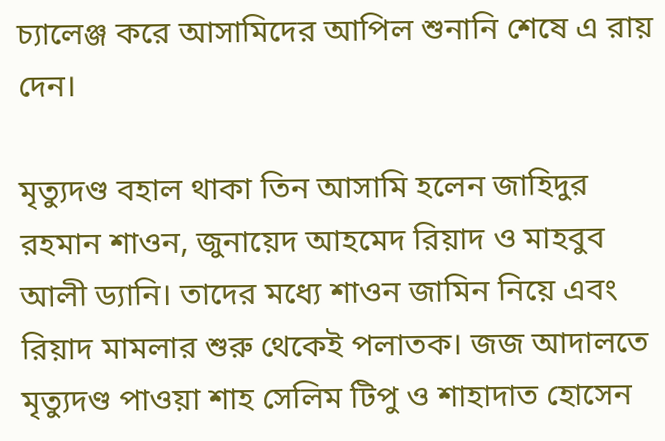চ্যালেঞ্জ করে আসামিদের আপিল শুনানি শেষে এ রায় দেন।

মৃত্যুদণ্ড বহাল থাকা তিন আসামি হলেন জাহিদুর রহমান শাওন, জুনায়েদ আহমেদ রিয়াদ ও মাহবুব আলী ড্যানি। তাদের মধ্যে শাওন জামিন নিয়ে এবং রিয়াদ মামলার শুরু থেকেই পলাতক। জজ আদালতে মৃত্যুদণ্ড পাওয়া শাহ সেলিম টিপু ও শাহাদাত হোসেন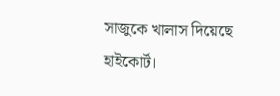সাজুকে খালাস দিয়েছে হাইকোর্ট।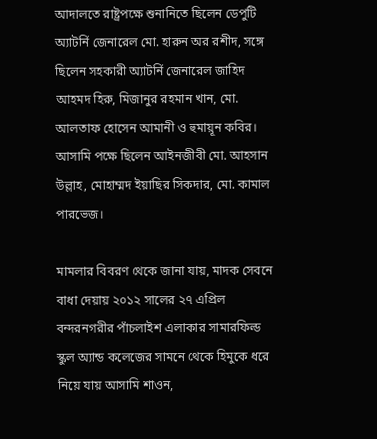আদালতে রাষ্ট্রপক্ষে শুনানিতে ছিলেন ডেপুটি অ্যাটর্নি জেনারেল মো. হারুন অর রশীদ, সঙ্গে ছিলেন সহকারী অ্যাটর্নি জেনারেল জাহিদ আহমদ হিরু, মিজানুর রহমান খান, মো. আলতাফ হোসেন আমানী ও হুমায়ূন কবির। আসামি পক্ষে ছিলেন আইনজীবী মো. আহসান উল্লাহ, মোহাম্মদ ইয়াছির সিকদার, মো. কামাল পারভেজ।

মামলার বিবরণ থেকে জানা যায়, মাদক সেবনে বাধা দেয়ায় ২০১২ সালের ২৭ এপ্রিল বন্দরনগরীর পাঁচলাইশ এলাকার সামারফিল্ড স্কুল অ্যান্ড কলেজের সামনে থেকে হিমুকে ধরে নিয়ে যায় আসামি শাওন,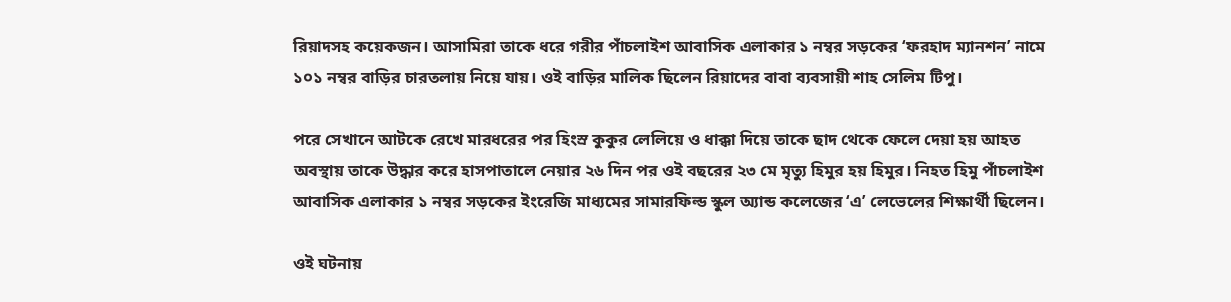রিয়াদসহ কয়েকজন। আসামিরা তাকে ধরে গরীর পাঁচলাইশ আবাসিক এলাকার ১ নম্বর সড়কের ‘ফরহাদ ম্যানশন’ নামে ১০১ নম্বর বাড়ির চারতলায় নিয়ে যায়। ওই বাড়ির মালিক ছিলেন রিয়াদের বাবা ব্যবসায়ী শাহ সেলিম টিপু।

পরে সেখানে আটকে রেখে মারধরের পর হিংস্র কুকুর লেলিয়ে ও ধাক্কা দিয়ে তাকে ছাদ থেকে ফেলে দেয়া হয় আহত অবস্থায় তাকে উদ্ধার করে হাসপাতালে নেয়ার ২৬ দিন পর ওই বছরের ২৩ মে মৃত্যু হিমুর হয় হিমুর। নিহত হিমু পাঁচলাইশ আবাসিক এলাকার ১ নম্বর সড়কের ইংরেজি মাধ্যমের সামারফিল্ড স্কুল অ্যান্ড কলেজের ‘এ’ লেভেলের শিক্ষার্থী ছিলেন।

ওই ঘটনায়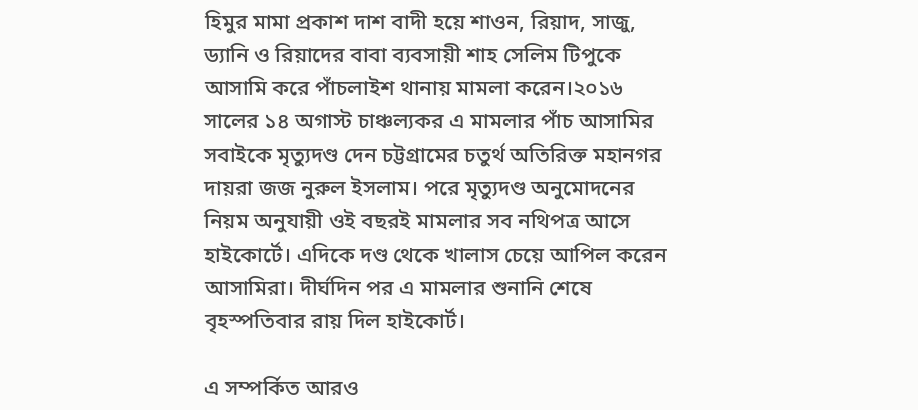হিমুর মামা প্রকাশ দাশ বাদী হয়ে শাওন, রিয়াদ, সাজু, ড্যানি ও রিয়াদের বাবা ব্যবসায়ী শাহ সেলিম টিপুকে আসামি করে পাঁচলাইশ থানায় মামলা করেন।২০১৬ সালের ১৪ অগাস্ট চাঞ্চল্যকর এ মামলার পাঁচ আসামির সবাইকে মৃত্যুদণ্ড দেন চট্টগ্রামের চতুর্থ অতিরিক্ত মহানগর দায়রা জজ নুরুল ইসলাম। পরে মৃত্যুদণ্ড অনুমোদনের নিয়ম অনুযায়ী ওই বছরই মামলার সব নথিপত্র আসে হাইকোর্টে। এদিকে দণ্ড থেকে খালাস চেয়ে আপিল করেন আসামিরা। দীর্ঘদিন পর এ মামলার শুনানি শেষে বৃহস্পতিবার রায় দিল হাইকোর্ট।

এ সম্পর্কিত আরও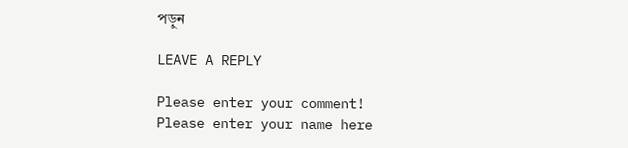পড়ুন

LEAVE A REPLY

Please enter your comment!
Please enter your name here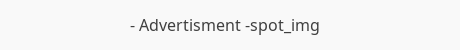- Advertisment -spot_img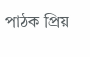পাঠক প্রিয়